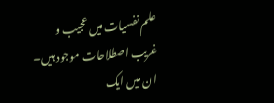علم نفسیات میں عجیب و غریب اصطلاحات موجود ہیں۔ ان میں ایک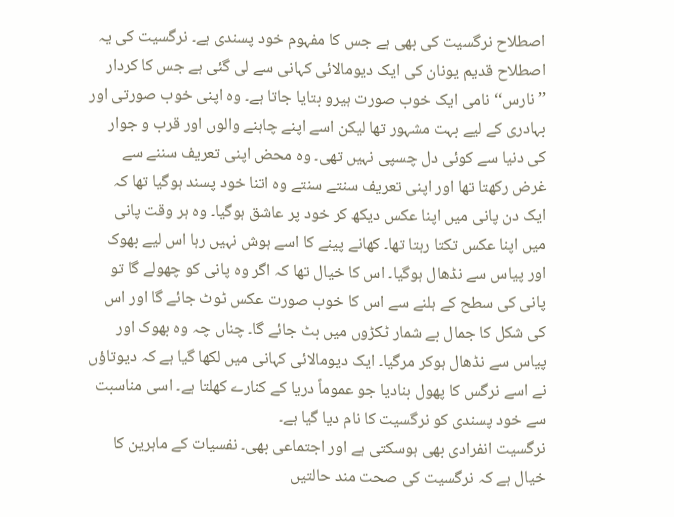اصطلاح نرگسیت کی بھی ہے جس کا مفہوم خود پسندی ہے۔ نرگسیت کی یہ اصطلاح قدیم یونان کی ایک دیومالائی کہانی سے لی گئی ہے جس کا کردار ’’نارس‘‘ نامی ایک خوب صورت ہیرو بتایا جاتا ہے۔ وہ اپنی خوب صورتی اور بہادری کے لیے بہت مشہور تھا لیکن اسے اپنے چاہنے والوں اور قرب و جوار کی دنیا سے کوئی دل چسپی نہیں تھی۔ وہ محض اپنی تعریف سننے سے غرض رکھتا تھا اور اپنی تعریف سنتے سنتے وہ اتنا خود پسند ہوگیا تھا کہ ایک دن پانی میں اپنا عکس دیکھ کر خود پر عاشق ہوگیا۔ وہ ہر وقت پانی میں اپنا عکس تکتا رہتا تھا۔ کھانے پینے کا اسے ہوش نہیں رہا اس لیے بھوک اور پیاس سے نڈھال ہوگیا۔ اس کا خیال تھا کہ اگر وہ پانی کو چھولے گا تو پانی کی سطح کے ہلنے سے اس کا خوب صورت عکس ٹوٹ جائے گا اور اس کی شکل کا جمال بے شمار ٹکڑوں میں بٹ جائے گا۔ چناں چہ وہ بھوک اور پیاس سے نڈھال ہوکر مرگیا۔ ایک دیومالائی کہانی میں لکھا گیا ہے کہ دیوتاؤں نے اسے نرگس کا پھول بنادیا جو عموماً دریا کے کنارے کھلتا ہے۔ اسی مناسبت سے خود پسندی کو نرگسیت کا نام دیا گیا ہے۔
نرگسیت انفرادی بھی ہوسکتی ہے اور اجتماعی بھی۔ نفسیات کے ماہرین کا خیال ہے کہ نرگسیت کی صحت مند حالتیں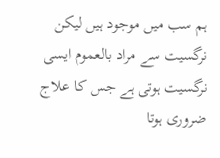ہم سب میں موجود ہیں لیکن نرگسیت سے مراد بالعموم ایسی نرگسیت ہوتی ہے جس کا علاج ضروری ہوتا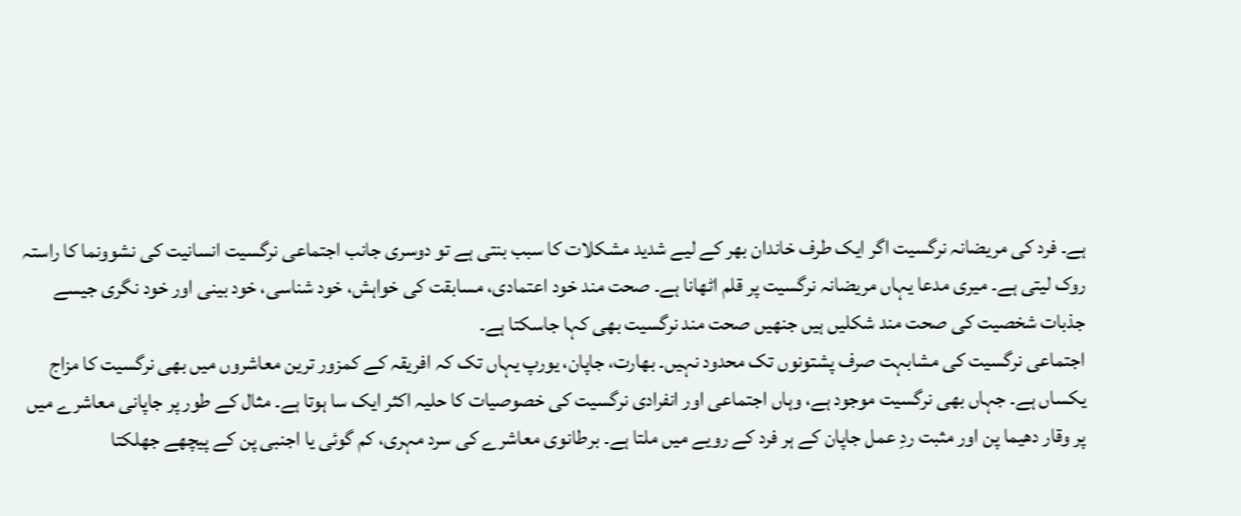ہے۔ فرد کی مریضانہ نرگسیت اگر ایک طرف خاندان بھر کے لیے شدید مشکلات کا سبب بنتی ہے تو دوسری جانب اجتماعی نرگسیت انسانیت کی نشوونما کا راستہ روک لیتی ہے۔ میری مدعا یہاں مریضانہ نرگسیت پر قلم اٹھانا ہے۔ صحت مند خود اعتمادی، مسابقت کی خواہش، خود شناسی، خود بینی اور خود نگری جیسے جذبات شخصیت کی صحت مند شکلیں ہیں جنھیں صحت مند نرگسیت بھی کہا جاسکتا ہے۔
اجتماعی نرگسیت کی مشابہت صرف پشتونوں تک محدود نہیں۔ بھارت، جاپان، یورپ یہاں تک کہ افریقہ کے کمزور ترین معاشروں میں بھی نرگسیت کا مزاج یکساں ہے۔ جہاں بھی نرگسیت موجود ہے، وہاں اجتماعی اور انفرادی نرگسیت کی خصوصیات کا حلیہ اکثر ایک سا ہوتا ہے۔ مثال کے طور پر جاپانی معاشرے میں پر وقار دھیما پن اور مثبت ردِ عمل جاپان کے ہر فرد کے رویے میں ملتا ہے۔ برطانوی معاشرے کی سرد مہری، کم گوئی یا اجنبی پن کے پیچھے جھلکتا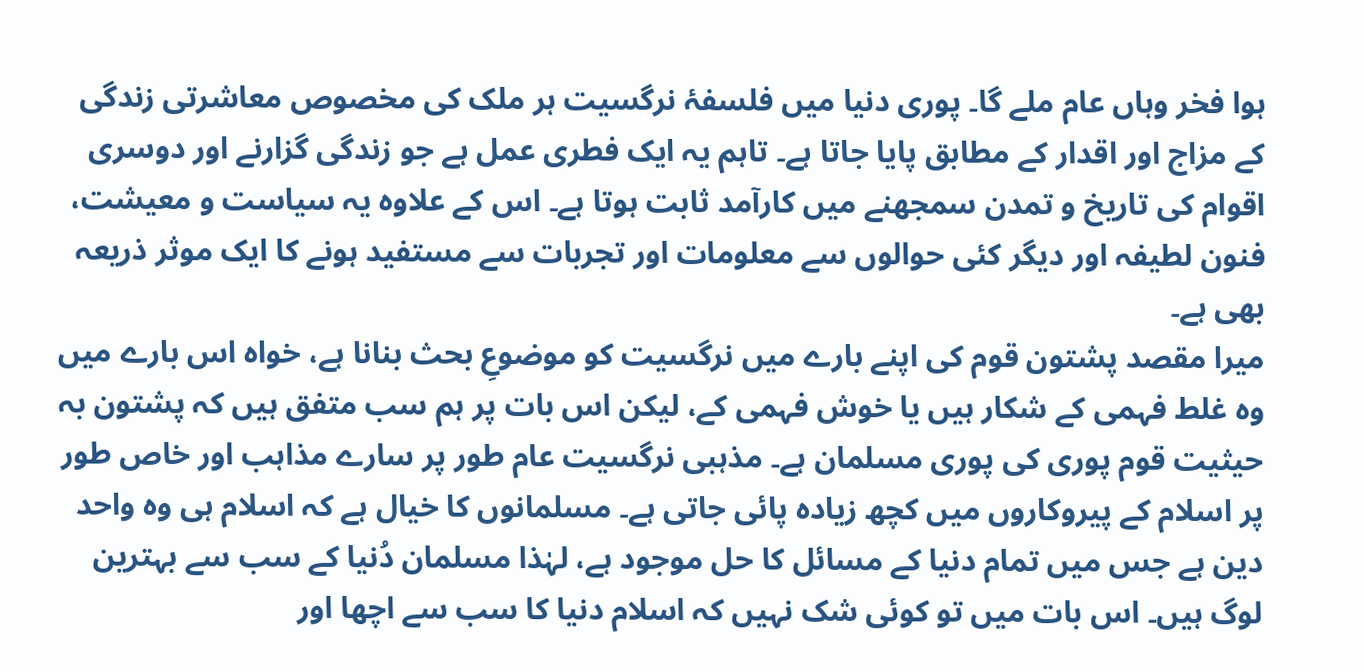ہوا فخر وہاں عام ملے گا۔ پوری دنیا میں فلسفۂ نرگسیت ہر ملک کی مخصوص معاشرتی زندگی کے مزاج اور اقدار کے مطابق پایا جاتا ہے۔ تاہم یہ ایک فطری عمل ہے جو زندگی گزارنے اور دوسری اقوام کی تاریخ و تمدن سمجھنے میں کارآمد ثابت ہوتا ہے۔ اس کے علاوہ یہ سیاست و معیشت، فنون لطیفہ اور دیگر کئی حوالوں سے معلومات اور تجربات سے مستفید ہونے کا ایک موثر ذریعہ بھی ہے۔
میرا مقصد پشتون قوم کی اپنے بارے میں نرگسیت کو موضوعِ بحث بنانا ہے، خواہ اس بارے میں وہ غلط فہمی کے شکار ہیں یا خوش فہمی کے، لیکن اس بات پر ہم سب متفق ہیں کہ پشتون بہ حیثیت قوم پوری کی پوری مسلمان ہے۔ مذہبی نرگسیت عام طور پر سارے مذاہب اور خاص طور پر اسلام کے پیروکاروں میں کچھ زیادہ پائی جاتی ہے۔ مسلمانوں کا خیال ہے کہ اسلام ہی وہ واحد دین ہے جس میں تمام دنیا کے مسائل کا حل موجود ہے، لہٰذا مسلمان دُنیا کے سب سے بہترین لوگ ہیں۔ اس بات میں تو کوئی شک نہیں کہ اسلام دنیا کا سب سے اچھا اور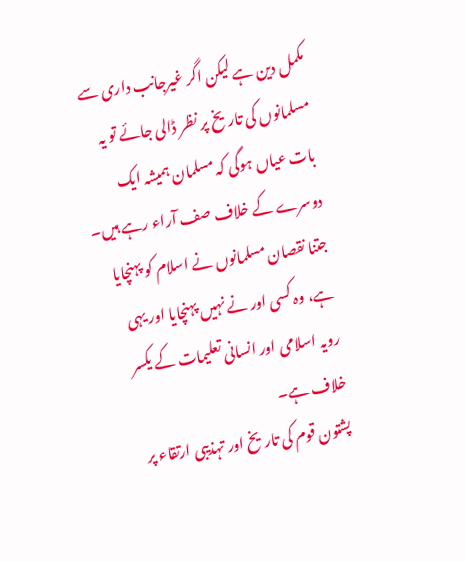مکمل دین ہے لیکن اگر غیرجانب داری سے مسلمانوں کی تاریخ پر نظر ڈالی جائے تو یہ بات عیاں ہوگی کہ مسلمان ہمیشہ ایک دوسرے کے خلاف صف آراء رہے ہیں۔ جتنا نقصان مسلمانوں نے اسلام کو پہنچایا ہے، وہ کسی اور نے نہیں پہنچایا اور یہی رویہ اسلامی اور انسانی تعلیمات کے یکسر خلاف ہے۔
پشتون قوم کی تاریخ اور تہذیبی ارتقاء پر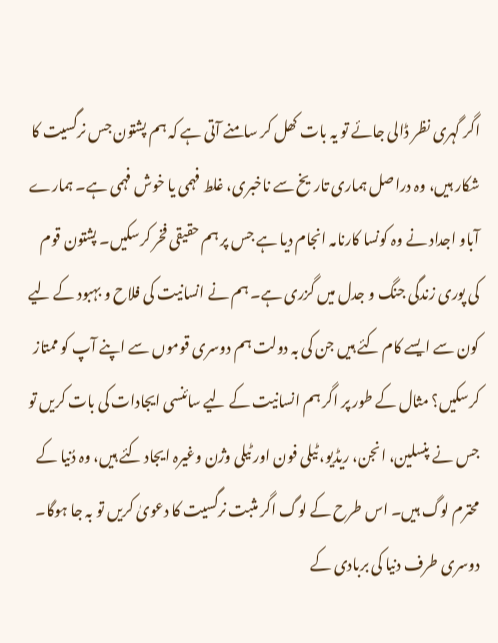اگر گہری نظر ڈالی جائے تو یہ بات کھل کر سامنے آتی ہے کہ ہم پشتون جس نرگسیت کا شکار ہیں، وہ دراصل ہماری تاریخ سے ناخبری، غلط فہمی یا خوش فہمی ہے۔ ہمارے آباو اجداد نے وہ کونسا کارنامہ انجام دیا ہے جس پر ہم حقیقی فخر کرسکیں۔ پشتون قوم کی پوری زندگی جنگ و جدل میں گزری ہے۔ ہم نے انسانیت کی فلاح و بہبود کے لیے کون سے ایسے کام کئے ہیں جن کی بہ دولت ہم دوسری قوموں سے اپنے آپ کو ممتاز کرسکیں؟ مثال کے طور پر اگر ہم انسانیت کے لیے سائنسی ایجادات کی بات کریں تو جس نے پنسلین، انجن، ریڈیو، ٹیلی فون اور ٹیلی وژن وغیرہ ایجاد کئے ہیں، وہ دُنیا کے محترم لوگ ہیں۔ اس طرح کے لوگ اگر مثبت نرگسیت کا دعویٰ کریں تو بہ جا ہوگا۔ دوسری طرف دنیا کی بربادی کے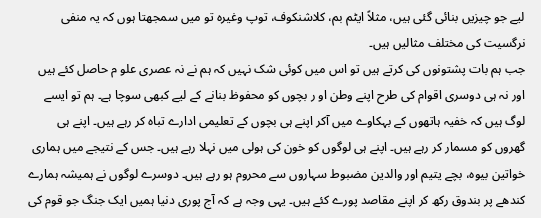لیے جو چیزیں بنائی گئی ہیں، مثلاً ایٹم بم، کلاشنکوف، توپ وغیرہ تو میں سمجھتا ہوں کہ یہ منفی نرگسیت کی مختلف مثالیں ہیں۔
جب ہم بات پشتونوں کی کرتے ہیں تو اس میں کوئی شک نہیں کہ ہم نے نہ عصری علو م حاصل کئے ہیں اور نہ ہی دوسری اقوام کی طرح اپنے وطن او ر بچوں کو محفوظ بنانے کے لیے کبھی سوچا ہے۔ ہم تو ایسے لوگ ہیں کہ خفیہ ہاتھوں کے بہکاوے میں آکر اپنے ہی بچوں کے تعلیمی ادارے تباہ کر رہے ہیں۔ اپنے ہی گھروں کو مسمار کر رہے ہیں۔ اپنے ہی لوگوں کو خون کی ہولی میں نہلا رہے ہیں۔ جس کے نتیجے میں ہماری خواتین بیوہ، بچے یتیم اور والدین مضبوط سہاروں سے محروم ہو رہے ہیں۔ دوسرے لوگوں نے ہمیشہ ہمارے کندھے پر بندوق رکھ کر اپنے مقاصد پورے کئے ہیں۔ یہی وجہ ہے کہ آج پوری دنیا ہمیں ایک جنگ جو قوم کی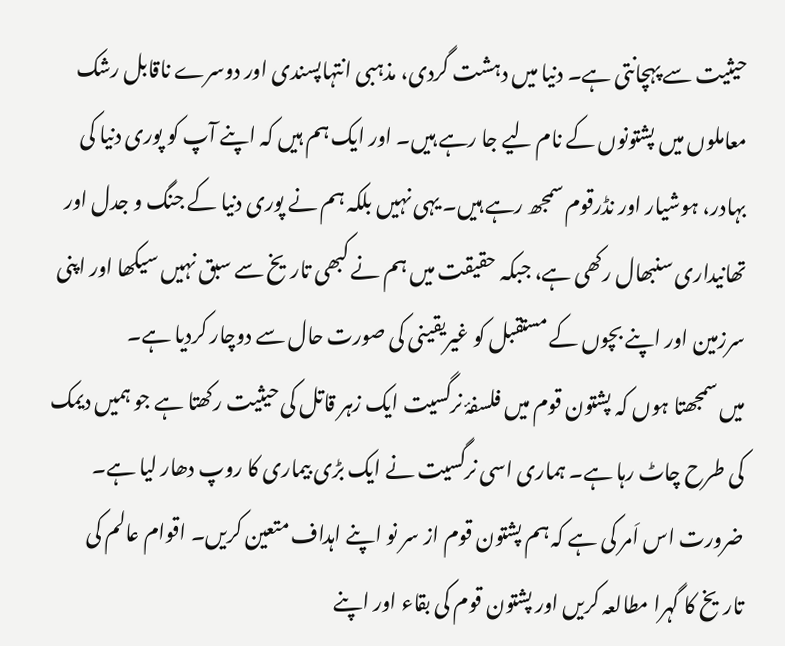حیثیت سے پہچانتی ہے۔ دنیا میں دہشت گردی، مذہبی انتہاپسندی اور دوسرے ناقابل رشک معاملوں میں پشتونوں کے نام لیے جا رہے ہیں۔ اور ایک ہم ہیں کہ اپنے آپ کو پوری دنیا کی بہادر، ہوشیار اور نڈرقوم سمجھ رہے ہیں۔ یہی نہیں بلکہ ہم نے پوری دنیا کے جنگ و جدل اور تھانیداری سنبھال رکھی ہے، جبکہ حقیقت میں ہم نے کبھی تاریخ سے سبق نہیں سیکھا اور اپنی سرزمین اور اپنے بچوں کے مستقبل کو غیریقینی کی صورت حال سے دوچار کردیا ہے۔
میں سمجھتا ہوں کہ پشتون قوم میں فلسفۂ نرگسیت ایک زہر قاتل کی حیثیت رکھتا ہے جو ہمیں دیمک کی طرح چاٹ رہا ہے۔ ہماری اسی نرگسیت نے ایک بڑی بیماری کا روپ دھار لیا ہے۔ ضرورت اس اَمر کی ہے کہ ہم پشتون قوم از سر نو اپنے اہداف متعین کریں۔ اقوام عالم کی تاریخ کا گہرا مطالعہ کریں اور پشتون قوم کی بقاء اور اپنے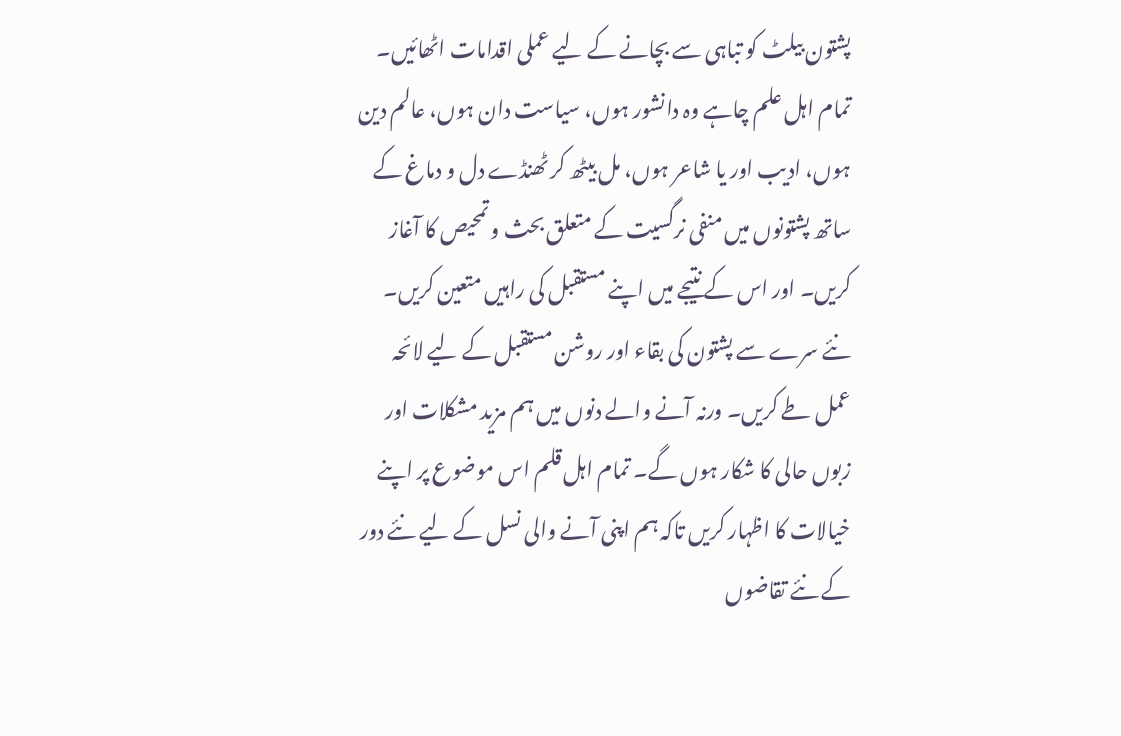پشتون بیلٹ کو تباہی سے بچانے کے لیے عملی اقدامات اٹھائیں۔ تمام اہل علم چاہے وہ دانشور ہوں، سیاست دان ہوں، عالم دین ہوں، ادیب اور یا شاعر ہوں، مل بیٹھ کر ٹھنڈے دل و دماغ کے ساتھ پشتونوں میں منفی نرگسیت کے متعلق بحث و تمحیص کا آغاز کریں۔ اور اس کے نتیجے میں اپنے مستقبل کی راہیں متعین کریں۔ نئے سرے سے پشتون کی بقاء اور روشن مستقبل کے لیے لائحہ عمل طے کریں۔ ورنہ آنے والے دنوں میں ہم مزید مشکلات اور زبوں حالی کا شکار ہوں گے۔ تمام اہل قلم اس موضوع پر اپنے خیالات کا اظہار کریں تاکہ ہم اپنی آنے والی نسل کے لیے نئے دور کے نئے تقاضوں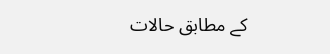کے مطابق حالات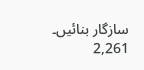سازگار بنائیں۔
2,261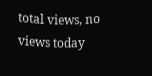total views, no views today